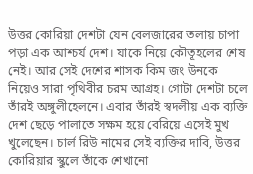উত্তর কোরিয়া দেশটা যেন বেলজারের তলায় চাপা পড়া এক আশ্চর্য দেশ। যাকে নিয়ে কৌতূহলের শেষ নেই। আর সেই দেশের শাসক কিম জং উনকে নিয়েও সারা পৃথিবীর চরম আগ্রহ। গোটা দেশটা চলে তাঁরই অঙ্গুলীহেলনে। এবার তাঁরই স্বদলীয় এক ব্যক্তি দেশ ছেড়ে পালাতে সক্ষম হয়ে বেরিয়ে এসেই মুখ খুলেছেন। চার্ল রিউ নামের সেই ব্যক্তির দাবি, উত্তর কোরিয়ার স্কুলে তাঁকে শেখানো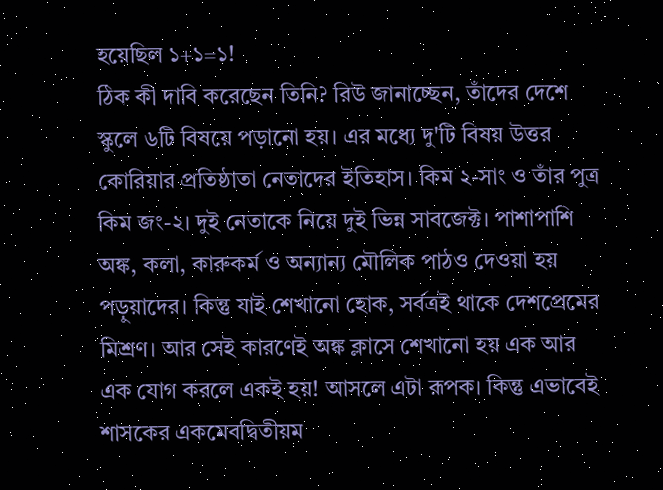হয়েছিল ১+১=১!
ঠিক কী দাবি করেছেন তিনি? রিউ জানাচ্ছেন, তাঁদের দেশে স্কুলে ৬টি বিষয়ে পড়ানো হয়। এর মধ্যে দু'টি বিষয় উত্তর কোরিয়ার প্রতিষ্ঠাতা নেতাদের ইতিহাস। কিম ২-সাং ও তাঁর পুত্র কিম জং-২। দুই নেতাকে নিয়ে দুই ভিন্ন সাবজেক্ট। পাশাপাশি অঙ্ক, কলা, কারুকর্ম ও অন্যান্য মৌলিক পাঠও দেওয়া হয় পড়ুয়াদের। কিন্তু যাই শেখানো হোক, সর্বত্রই থাকে দেশপ্রেমের মিশ্রণ। আর সেই কারণেই অঙ্ক ক্লাসে শেখানো হয় এক আর এক যোগ করলে একই হয়! আসলে এটা রূপক। কিন্তু এভাবেই শাসকের একমেবদ্বিতীয়ম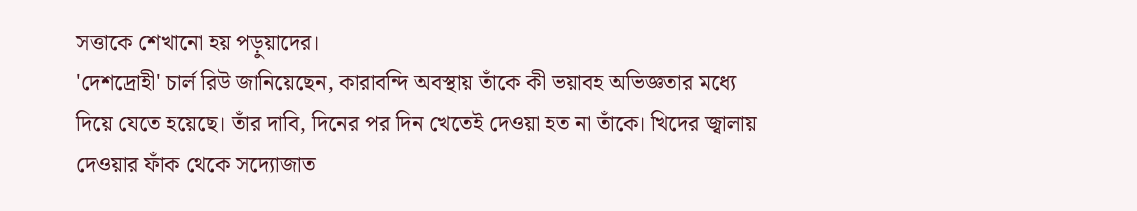সত্তাকে শেখানো হয় পড়ুয়াদের।
'দেশদ্রোহী' চার্ল রিউ জানিয়েছেন, কারাবন্দি অবস্থায় তাঁকে কী ভয়াবহ অভিজ্ঞতার মধ্যে দিয়ে যেতে হয়েছে। তাঁর দাবি, দিনের পর দিন খেতেই দেওয়া হত না তাঁকে। খিদের জ্বালায় দেওয়ার ফাঁক থেকে সদ্যোজাত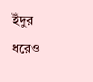ইঁদুর ধরেও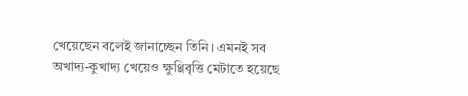খেয়েছেন বলেই জানাচ্ছেন তিনি। এমনই সব অখাদ্য-কুখাদ্য খেয়েও ক্ষুণ্ণিবৃত্তি মেটাতে হয়েছে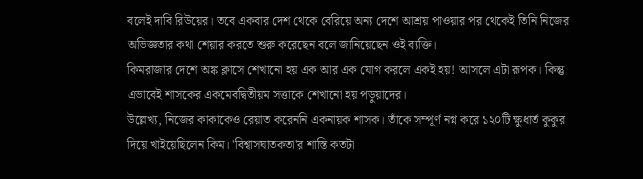বলেই দাবি রিউয়ের। তবে একবার দেশ থেকে বেরিয়ে অন্য দেশে আশ্রয় পাওয়ার পর থেকেই তিনি নিজের অভিজ্ঞতার কথা শেয়ার করতে শুরু করেছেন বলে জানিয়েছেন ওই ব্যক্তি।
কিমরাজার দেশে অঙ্ক ক্লাসে শেখানো হয় এক আর এক যোগ করলে একই হয়! আসলে এটা রূপক। কিন্তু এভাবেই শাসকের একমেবদ্বিতীয়ম সত্তাকে শেখানো হয় পড়ুয়াদের।
উল্লেখ্য, নিজের কাকাকেও রেয়াত করেননি একনায়ক শাসক। তাঁকে সম্পূর্ণ নগ্ন করে ১২০টি ক্ষুধার্ত কুকুর দিয়ে খাইয়েছিলেন কিম। 'বিশ্বাসঘাতকতা'র শাস্তি কতটা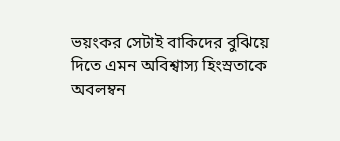ভয়ংকর সেটাই বাকিদের বুঝিয়ে দিতে এমন অবিশ্বাস্য হিংস্রতাকে অবলম্বন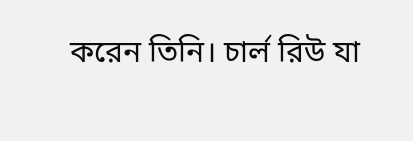করেন তিনি। চার্ল রিউ যা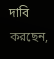দাবি করছেন,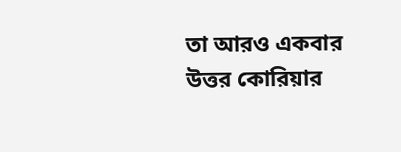তা আরও একবার উত্তর কোরিয়ার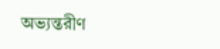অভ্যন্তরীণ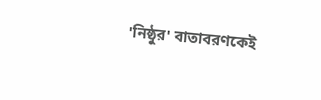'নিষ্ঠুর' বাতাবরণকেই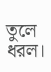তুলে ধরল।